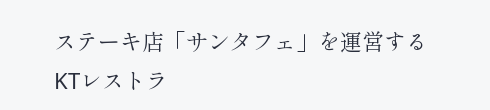ステーキ店「サンタフェ」を運営するKTレストラ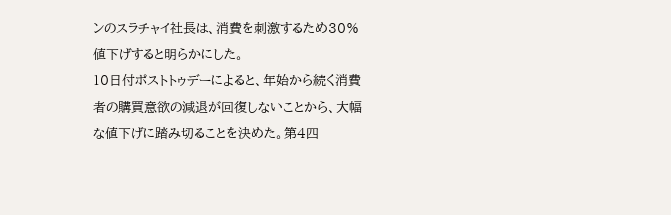ンのスラチャイ社長は、消費を刺激するため30%値下げすると明らかにした。
10日付ポストトゥデーによると、年始から続く消費者の購買意欲の減退が回復しないことから、大幅な値下げに踏み切ることを決めた。第4四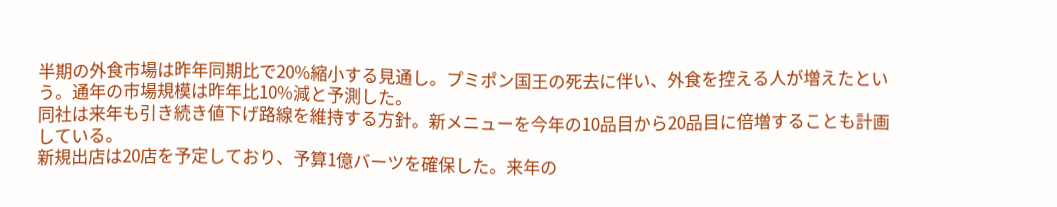半期の外食市場は昨年同期比で20%縮小する見通し。プミポン国王の死去に伴い、外食を控える人が増えたという。通年の市場規模は昨年比10%減と予測した。
同社は来年も引き続き値下げ路線を維持する方針。新メニューを今年の10品目から20品目に倍増することも計画している。
新規出店は20店を予定しており、予算1億バーツを確保した。来年の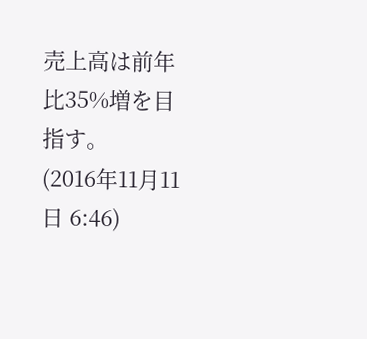売上高は前年比35%増を目指す。
(2016年11月11日 6:46)